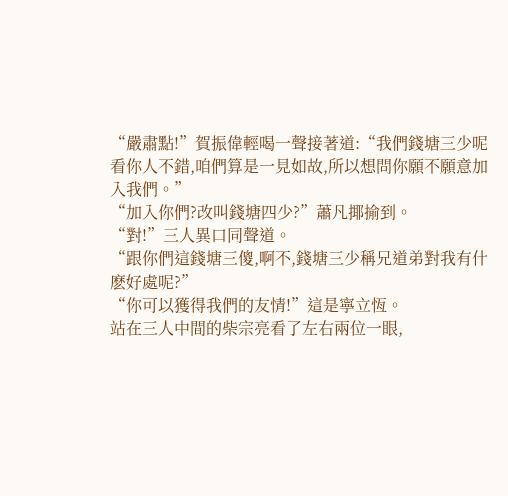“嚴肅點!”賀振偉輕喝一聲接著道:“我們錢塘三少呢看你人不錯,咱們算是一見如故,所以想問你願不願意加入我們。”
“加入你們?改叫錢塘四少?”蕭凡揶揄到。
“對!”三人異口同聲道。
“跟你們這錢塘三傻,啊不,錢塘三少稱兄道弟對我有什麽好處呢?”
“你可以獲得我們的友情!”這是寧立恆。
站在三人中間的柴宗亮看了左右兩位一眼,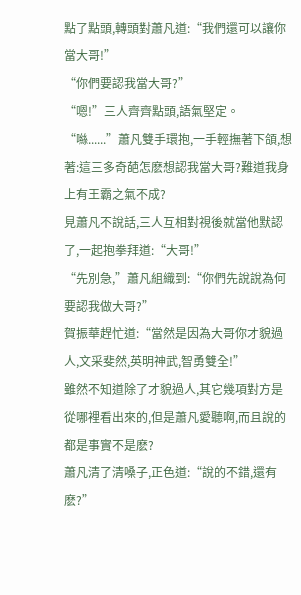點了點頭,轉頭對蕭凡道:“我們還可以讓你當大哥!”
“你們要認我當大哥?”
“嗯!”三人齊齊點頭,語氣堅定。
“噝......”蕭凡雙手環抱,一手輕撫著下頜,想著:這三多奇葩怎麽想認我當大哥?難道我身上有王霸之氣不成?
見蕭凡不說話,三人互相對視後就當他默認了,一起抱拳拜道:“大哥!”
“先別急,”蕭凡組織到:“你們先說說為何要認我做大哥?”
賀振華趕忙道:“當然是因為大哥你才貌過人,文采斐然,英明神武,智勇雙全!”
雖然不知道除了才貌過人,其它幾項對方是從哪裡看出來的,但是蕭凡愛聽啊,而且說的都是事實不是麽?
蕭凡清了清嗓子,正色道:“說的不錯,還有麽?”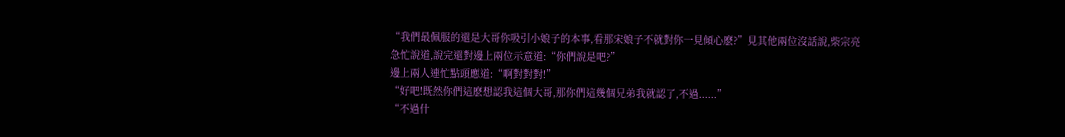“我們最佩服的還是大哥你吸引小娘子的本事,看那宋娘子不就對你一見傾心麽?”見其他兩位沒話說,柴宗亮急忙說道,說完還對邊上兩位示意道:“你們說是吧?”
邊上兩人連忙點頭應道:“啊對對對!”
“好吧!既然你們這麽想認我這個大哥,那你們這幾個兄弟我就認了,不過......”
“不過什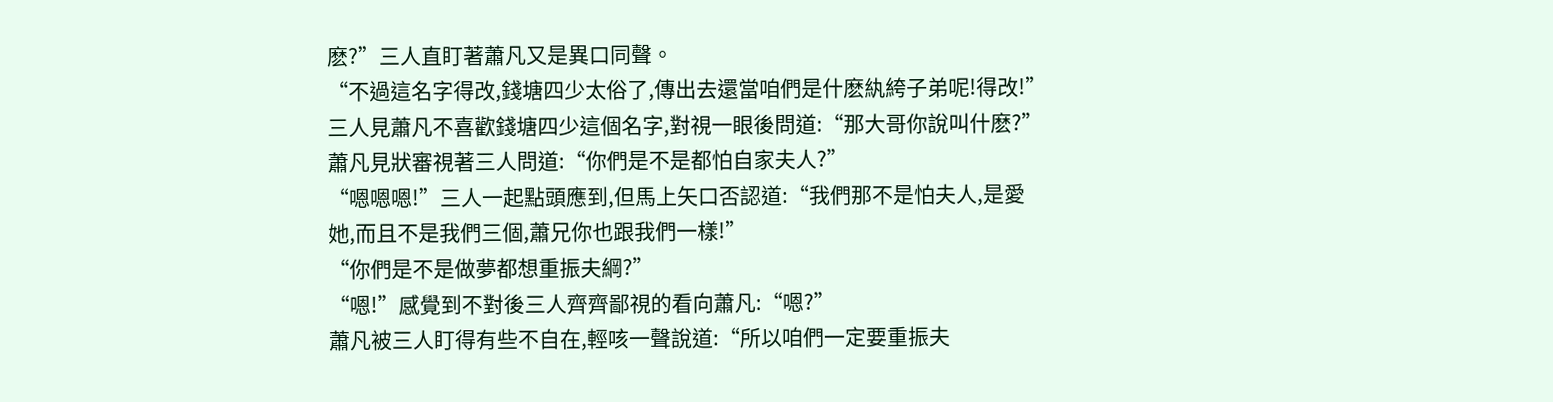麽?”三人直盯著蕭凡又是異口同聲。
“不過這名字得改,錢塘四少太俗了,傳出去還當咱們是什麽紈絝子弟呢!得改!”
三人見蕭凡不喜歡錢塘四少這個名字,對視一眼後問道:“那大哥你說叫什麽?”
蕭凡見狀審視著三人問道:“你們是不是都怕自家夫人?”
“嗯嗯嗯!”三人一起點頭應到,但馬上矢口否認道:“我們那不是怕夫人,是愛她,而且不是我們三個,蕭兄你也跟我們一樣!”
“你們是不是做夢都想重振夫綱?”
“嗯!”感覺到不對後三人齊齊鄙視的看向蕭凡:“嗯?”
蕭凡被三人盯得有些不自在,輕咳一聲說道:“所以咱們一定要重振夫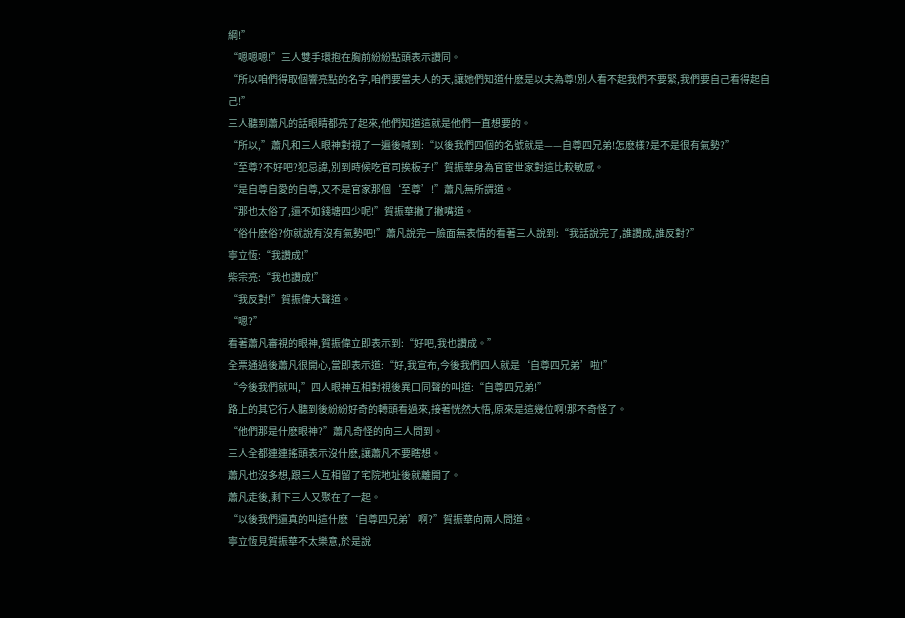綱!”
“嗯嗯嗯!”三人雙手環抱在胸前紛紛點頭表示讚同。
“所以咱們得取個響亮點的名字,咱們要當夫人的天,讓她們知道什麽是以夫為尊!別人看不起我們不要緊,我們要自己看得起自己!”
三人聽到蕭凡的話眼睛都亮了起來,他們知道這就是他們一直想要的。
“所以,”蕭凡和三人眼神對視了一遍後喊到:“以後我們四個的名號就是——自尊四兄弟!怎麽樣?是不是很有氣勢?”
“至尊?不好吧?犯忌諱,別到時候吃官司挨板子!”賀振華身為官宦世家對這比較敏感。
“是自尊自愛的自尊,又不是官家那個‘至尊’!”蕭凡無所謂道。
“那也太俗了,還不如錢塘四少呢!”賀振華撇了撇嘴道。
“俗什麽俗?你就說有沒有氣勢吧!”蕭凡說完一臉面無表情的看著三人說到:“我話說完了,誰讚成,誰反對?”
寧立恆:“我讚成!”
柴宗亮:“我也讚成!”
“我反對!”賀振偉大聲道。
“嗯?”
看著蕭凡審視的眼神,賀振偉立即表示到:“好吧,我也讚成。”
全票通過後蕭凡很開心,當即表示道:“好,我宣布,今後我們四人就是‘自尊四兄弟’啦!”
“今後我們就叫,”四人眼神互相對視後異口同聲的叫道:“自尊四兄弟!”
路上的其它行人聽到後紛紛好奇的轉頭看過來,接著恍然大悟,原來是這幾位啊!那不奇怪了。
“他們那是什麽眼神?”蕭凡奇怪的向三人問到。
三人全都連連搖頭表示沒什麽,讓蕭凡不要瞎想。
蕭凡也沒多想,跟三人互相留了宅院地址後就離開了。
蕭凡走後,剩下三人又聚在了一起。
“以後我們還真的叫這什麽‘自尊四兄弟’啊?”賀振華向兩人問道。
寧立恆見賀振華不太樂意,於是說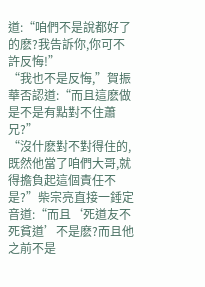道:“咱們不是說都好了的麽?我告訴你,你可不許反悔!”
“我也不是反悔,”賀振華否認道:“而且這麽做是不是有點對不住蕭兄?”
“沒什麽對不對得住的,既然他當了咱們大哥,就得擔負起這個責任不是?”柴宗亮直接一錘定音道:“而且‘死道友不死貧道’不是麽?而且他之前不是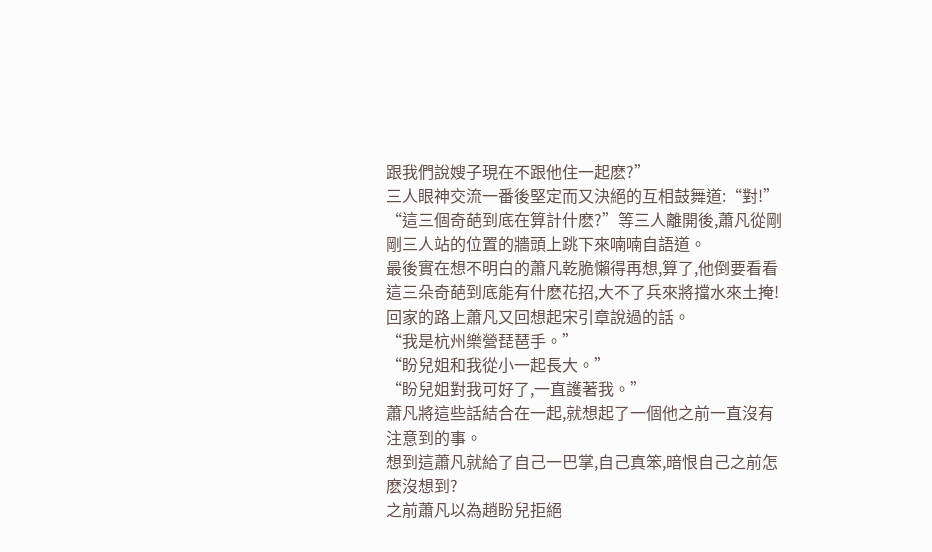跟我們說嫂子現在不跟他住一起麽?”
三人眼神交流一番後堅定而又決絕的互相鼓舞道:“對!”
“這三個奇葩到底在算計什麽?”等三人離開後,蕭凡從剛剛三人站的位置的牆頭上跳下來喃喃自語道。
最後實在想不明白的蕭凡乾脆懶得再想,算了,他倒要看看這三朵奇葩到底能有什麽花招,大不了兵來將擋水來土掩!
回家的路上蕭凡又回想起宋引章說過的話。
“我是杭州樂營琵琶手。”
“盼兒姐和我從小一起長大。”
“盼兒姐對我可好了,一直護著我。”
蕭凡將這些話結合在一起,就想起了一個他之前一直沒有注意到的事。
想到這蕭凡就給了自己一巴掌,自己真笨,暗恨自己之前怎麽沒想到?
之前蕭凡以為趙盼兒拒絕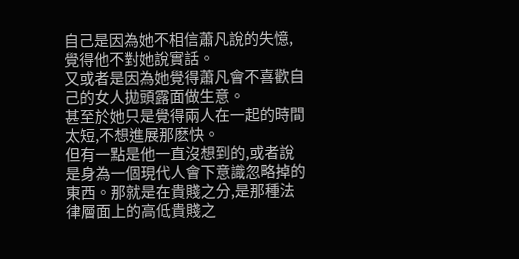自己是因為她不相信蕭凡說的失憶,覺得他不對她說實話。
又或者是因為她覺得蕭凡會不喜歡自己的女人拋頭露面做生意。
甚至於她只是覺得兩人在一起的時間太短,不想進展那麽快。
但有一點是他一直沒想到的,或者說是身為一個現代人會下意識忽略掉的東西。那就是在貴賤之分,是那種法律層面上的高低貴賤之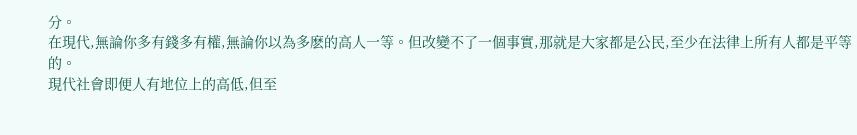分。
在現代,無論你多有錢多有權,無論你以為多麽的高人一等。但改變不了一個事實,那就是大家都是公民,至少在法律上所有人都是平等的。
現代社會即便人有地位上的高低,但至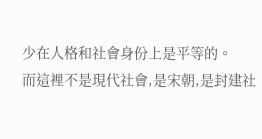少在人格和社會身份上是平等的。
而這裡不是現代社會,是宋朝,是封建社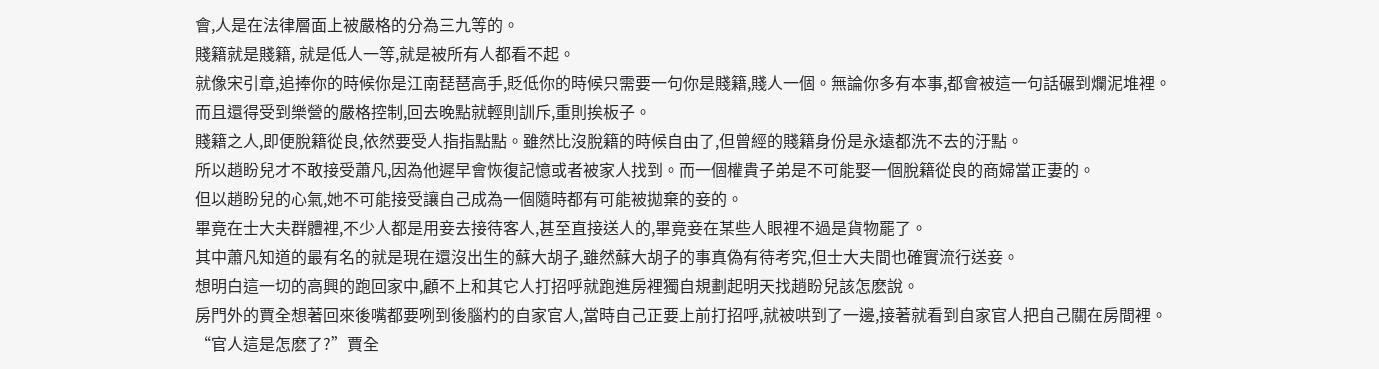會,人是在法律層面上被嚴格的分為三九等的。
賤籍就是賤籍, 就是低人一等,就是被所有人都看不起。
就像宋引章,追捧你的時候你是江南琵琶高手,貶低你的時候只需要一句你是賤籍,賤人一個。無論你多有本事,都會被這一句話碾到爛泥堆裡。
而且還得受到樂營的嚴格控制,回去晚點就輕則訓斥,重則挨板子。
賤籍之人,即便脫籍從良,依然要受人指指點點。雖然比沒脫籍的時候自由了,但曾經的賤籍身份是永遠都洗不去的汙點。
所以趙盼兒才不敢接受蕭凡,因為他遲早會恢復記憶或者被家人找到。而一個權貴子弟是不可能娶一個脫籍從良的商婦當正妻的。
但以趙盼兒的心氣,她不可能接受讓自己成為一個隨時都有可能被拋棄的妾的。
畢竟在士大夫群體裡,不少人都是用妾去接待客人,甚至直接送人的,畢竟妾在某些人眼裡不過是貨物罷了。
其中蕭凡知道的最有名的就是現在還沒出生的蘇大胡子,雖然蘇大胡子的事真偽有待考究,但士大夫間也確實流行送妾。
想明白這一切的高興的跑回家中,顧不上和其它人打招呼就跑進房裡獨自規劃起明天找趙盼兒該怎麽說。
房門外的賈全想著回來後嘴都要咧到後腦杓的自家官人,當時自己正要上前打招呼,就被哄到了一邊,接著就看到自家官人把自己關在房間裡。
“官人這是怎麽了?”賈全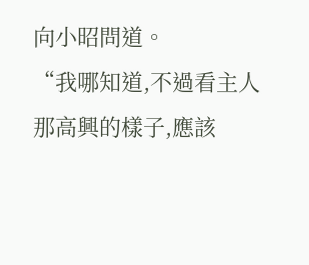向小昭問道。
“我哪知道,不過看主人那高興的樣子,應該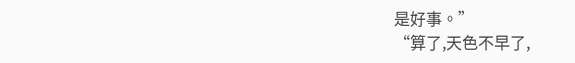是好事。”
“算了,天色不早了,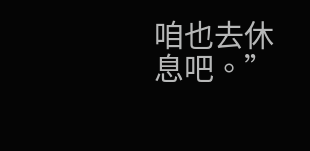咱也去休息吧。”